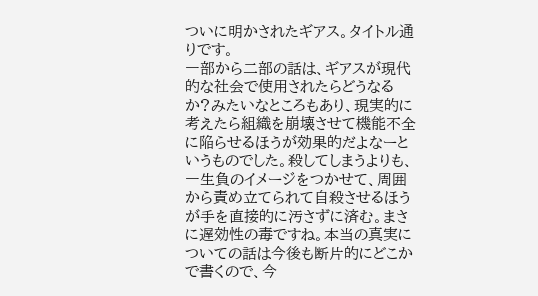ついに明かされたギアス。タイトル通りです。
一部から二部の話は、ギアスが現代的な社会で使用されたらどうなるか?みたいなところもあり、現実的に考えたら組織を崩壊させて機能不全に陥らせるほうが効果的だよなーというものでした。殺してしまうよりも、一生負のイメージをつかせて、周囲から責め立てられて自殺させるほうが手を直接的に汚さずに済む。まさに遅効性の毒ですね。本当の真実についての話は今後も断片的にどこかで書くので、今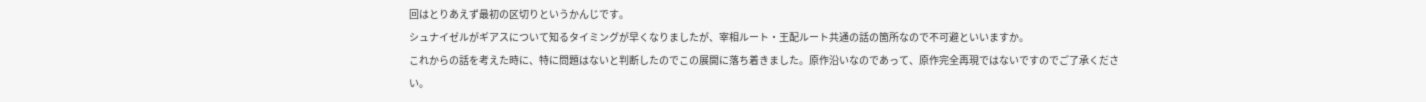回はとりあえず最初の区切りというかんじです。
シュナイゼルがギアスについて知るタイミングが早くなりましたが、宰相ルート・王配ルート共通の話の箇所なので不可避といいますか。
これからの話を考えた時に、特に問題はないと判断したのでこの展開に落ち着きました。原作沿いなのであって、原作完全再現ではないですのでご了承ください。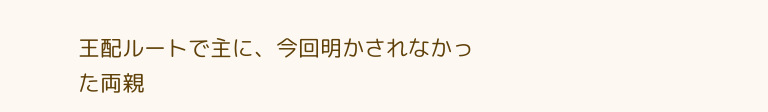王配ルートで主に、今回明かされなかった両親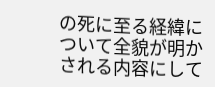の死に至る経緯について全貌が明かされる内容にして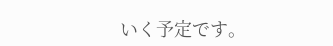いく予定です。